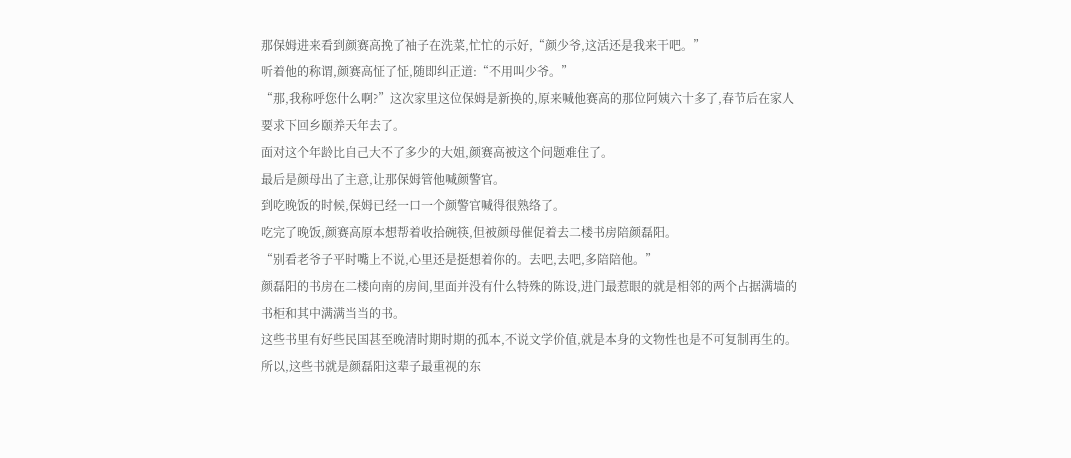那保姆进来看到颜赛高挽了袖子在洗菜,忙忙的示好,“颜少爷,这活还是我来干吧。”
听着他的称谓,颜赛高怔了怔,随即纠正道:“不用叫少爷。”
“那,我称呼您什么啊?”这次家里这位保姆是新换的,原来喊他赛高的那位阿姨六十多了,春节后在家人要求下回乡颐养天年去了。
面对这个年龄比自己大不了多少的大姐,颜赛高被这个问题难住了。
最后是颜母出了主意,让那保姆管他喊颜警官。
到吃晚饭的时候,保姆已经一口一个颜警官喊得很熟络了。
吃完了晚饭,颜赛高原本想帮着收拾碗筷,但被颜母催促着去二楼书房陪颜磊阳。
“别看老爷子平时嘴上不说,心里还是挺想着你的。去吧,去吧,多陪陪他。”
颜磊阳的书房在二楼向南的房间,里面并没有什么特殊的陈设,进门最惹眼的就是相邻的两个占据满墙的书柜和其中满满当当的书。
这些书里有好些民国甚至晚清时期时期的孤本,不说文学价值,就是本身的文物性也是不可复制再生的。
所以,这些书就是颜磊阳这辈子最重视的东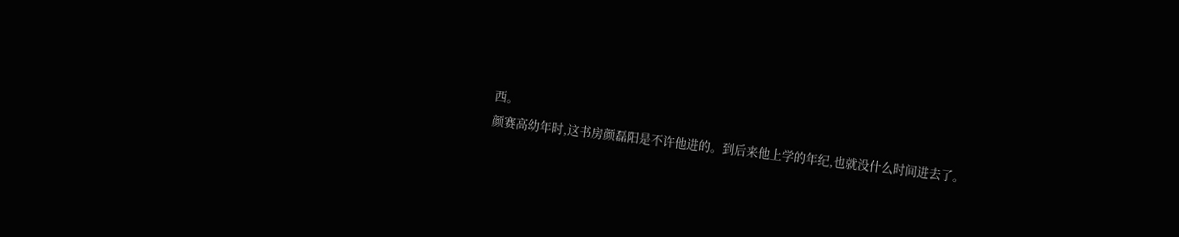西。
颜赛高幼年时,这书房颜磊阳是不许他进的。到后来他上学的年纪,也就没什么时间进去了。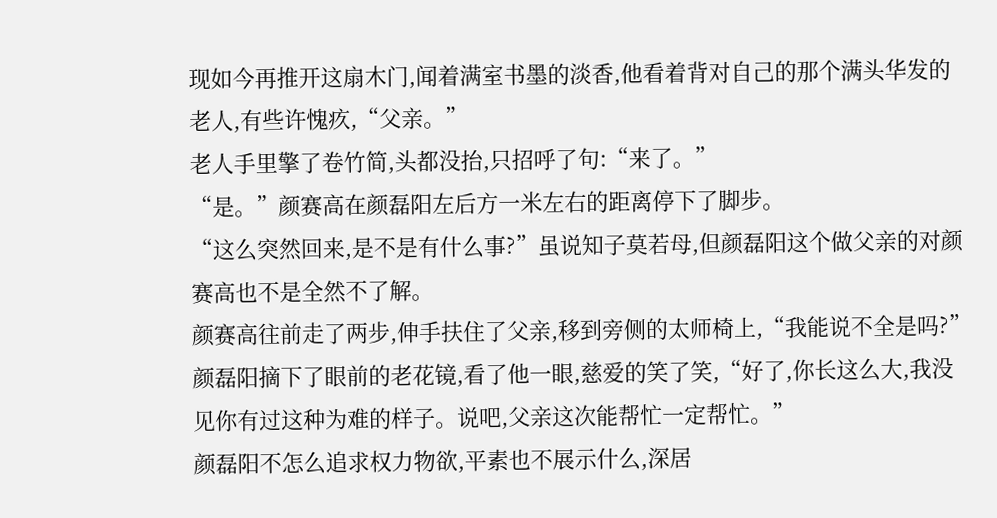现如今再推开这扇木门,闻着满室书墨的淡香,他看着背对自己的那个满头华发的老人,有些许愧疚,“父亲。”
老人手里擎了卷竹简,头都没抬,只招呼了句:“来了。”
“是。”颜赛高在颜磊阳左后方一米左右的距离停下了脚步。
“这么突然回来,是不是有什么事?”虽说知子莫若母,但颜磊阳这个做父亲的对颜赛高也不是全然不了解。
颜赛高往前走了两步,伸手扶住了父亲,移到旁侧的太师椅上,“我能说不全是吗?”
颜磊阳摘下了眼前的老花镜,看了他一眼,慈爱的笑了笑,“好了,你长这么大,我没见你有过这种为难的样子。说吧,父亲这次能帮忙一定帮忙。”
颜磊阳不怎么追求权力物欲,平素也不展示什么,深居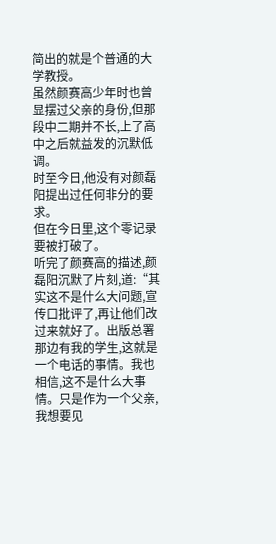简出的就是个普通的大学教授。
虽然颜赛高少年时也曾显摆过父亲的身份,但那段中二期并不长,上了高中之后就益发的沉默低调。
时至今日,他没有对颜磊阳提出过任何非分的要求。
但在今日里,这个零记录要被打破了。
听完了颜赛高的描述,颜磊阳沉默了片刻,道:“其实这不是什么大问题,宣传口批评了,再让他们改过来就好了。出版总署那边有我的学生,这就是一个电话的事情。我也相信,这不是什么大事情。只是作为一个父亲,我想要见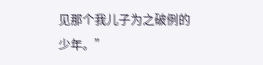见那个我儿子为之破例的少年。”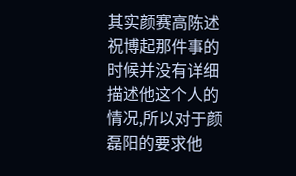其实颜赛高陈述祝博起那件事的时候并没有详细描述他这个人的情况,所以对于颜磊阳的要求他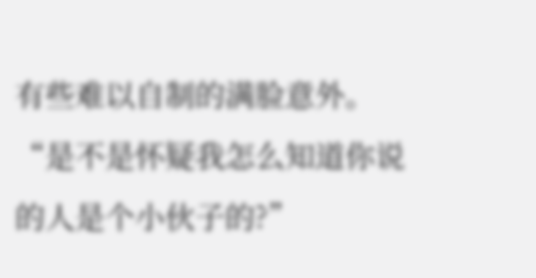有些难以自制的满脸意外。
“是不是怀疑我怎么知道你说的人是个小伙子的?”